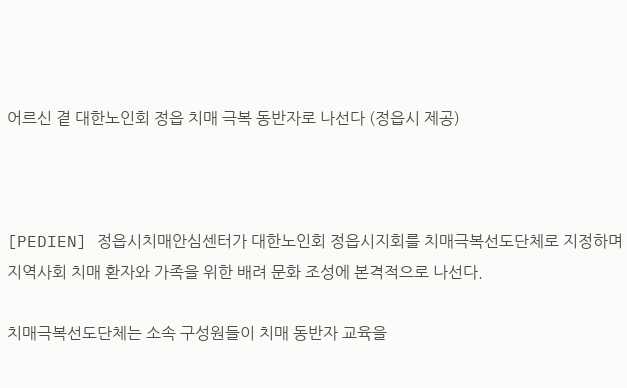어르신 곁 대한노인회 정읍 치매 극복 동반자로 나선다 (정읍시 제공)



[PEDIEN] 정읍시치매안심센터가 대한노인회 정읍시지회를 치매극복선도단체로 지정하며 지역사회 치매 환자와 가족을 위한 배려 문화 조성에 본격적으로 나선다.

치매극복선도단체는 소속 구성원들이 치매 동반자 교육을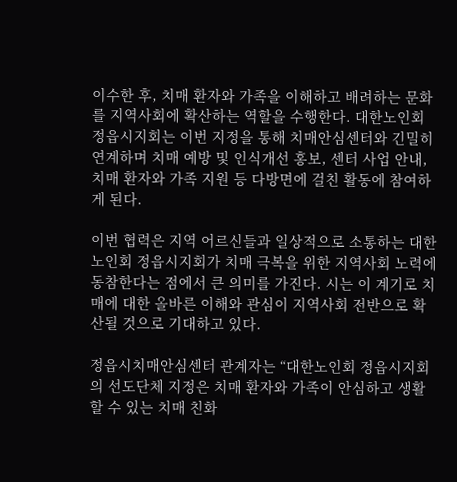이수한 후, 치매 환자와 가족을 이해하고 배려하는 문화를 지역사회에 확산하는 역할을 수행한다. 대한노인회 정읍시지회는 이번 지정을 통해 치매안심센터와 긴밀히 연계하며 치매 예방 및 인식개선 홍보, 센터 사업 안내, 치매 환자와 가족 지원 등 다방면에 걸친 활동에 참여하게 된다.

이번 협력은 지역 어르신들과 일상적으로 소통하는 대한노인회 정읍시지회가 치매 극복을 위한 지역사회 노력에 동참한다는 점에서 큰 의미를 가진다. 시는 이 계기로 치매에 대한 올바른 이해와 관심이 지역사회 전반으로 확산될 것으로 기대하고 있다.

정읍시치매안심센터 관계자는 “대한노인회 정읍시지회의 선도단체 지정은 치매 환자와 가족이 안심하고 생활할 수 있는 치매 친화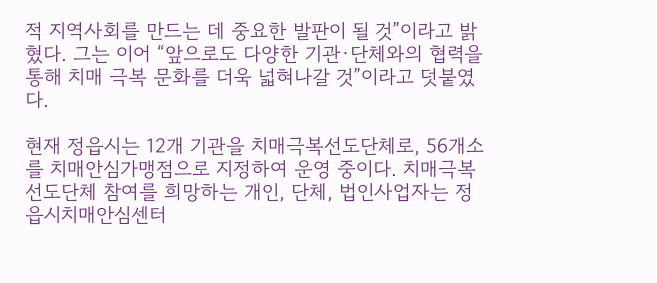적 지역사회를 만드는 데 중요한 발판이 될 것”이라고 밝혔다. 그는 이어 “앞으로도 다양한 기관·단체와의 협력을 통해 치매 극복 문화를 더욱 넓혀나갈 것”이라고 덧붙였다.

현재 정읍시는 12개 기관을 치매극복선도단체로, 56개소를 치매안심가맹점으로 지정하여 운영 중이다. 치매극복선도단체 참여를 희망하는 개인, 단체, 법인사업자는 정읍시치매안심센터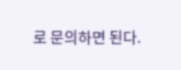로 문의하면 된다.